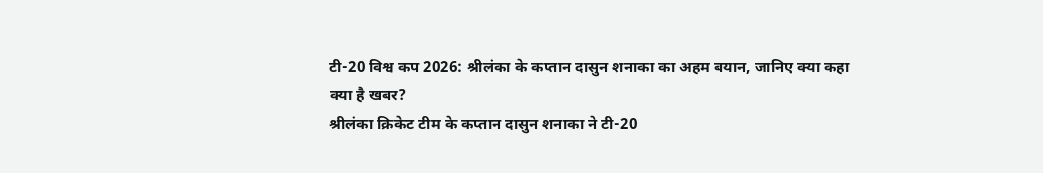टी-20 विश्व कप 2026: श्रीलंका के कप्तान दासुन शनाका का अहम बयान, जानिए क्या कहा
क्या है खबर?
श्रीलंका क्रिकेट टीम के कप्तान दासुन शनाका ने टी-20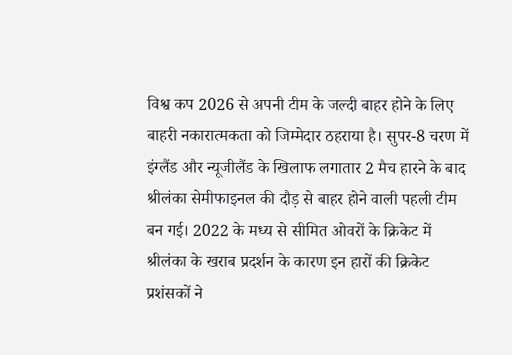विश्व कप 2026 से अपनी टीम के जल्दी बाहर होने के लिए बाहरी नकारात्मकता को जिम्मेदार ठहराया है। सुपर-8 चरण में इंग्लैंड और न्यूजीलैंड के खिलाफ लगातार 2 मैच हारने के बाद श्रीलंका सेमीफाइनल की दौड़ से बाहर होने वाली पहली टीम बन गई। 2022 के मध्य से सीमित ओवरों के क्रिकेट में श्रीलंका के खराब प्रदर्शन के कारण इन हारों की क्रिकेट प्रशंसकों ने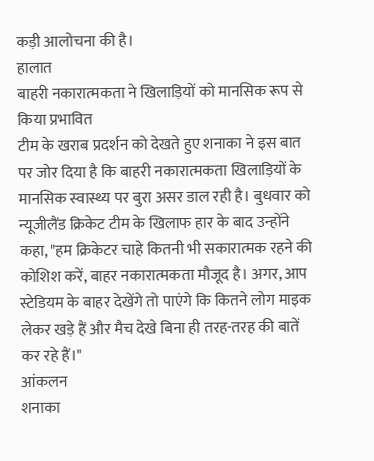कड़ी आलोचना की है।
हालात
बाहरी नकारात्मकता ने खिलाड़ियों को मानसिक रूप से किया प्रभावित
टीम के खराब प्रदर्शन को देखते हुए शनाका ने इस बात पर जोर दिया है कि बाहरी नकारात्मकता खिलाड़ियों के मानसिक स्वास्थ्य पर बुरा असर डाल रही है। बुधवार को न्यूजीलैंड क्रिकेट टीम के खिलाफ हार के बाद उन्होंने कहा, "हम क्रिकेटर चाहे कितनी भी सकारात्मक रहने की कोशिश करें, बाहर नकारात्मकता मौजूद है। अगर, आप स्टेडियम के बाहर देखेंगे तो पाएंगे कि कितने लोग माइक लेकर खड़े हैं और मैच देखे बिना ही तरह-तरह की बातें कर रहे हैं।"
आंकलन
शनाका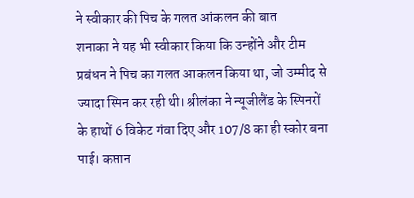ने स्वीकार की पिच के गलत आंकलन की बात
शनाका ने यह भी स्वीकार किया कि उन्होंने और टीम प्रबंधन ने पिच का गलत आकलन किया था, जो उम्मीद से ज्यादा स्पिन कर रही थी। श्रीलंका ने न्यूजीलैंड के स्पिनरों के हाथों 6 विकेट गंवा दिए और 107/8 का ही स्कोर बना पाई। कप्तान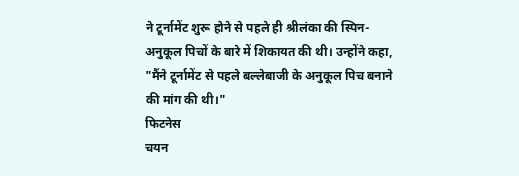ने टूर्नामेंट शुरू होने से पहले ही श्रीलंका की स्पिन-अनुकूल पिचों के बारे में शिकायत की थी। उन्होंने कहा, "मैंने टूर्नामेंट से पहले बल्लेबाजी के अनुकूल पिच बनाने की मांग की थी।"
फिटनेस
चयन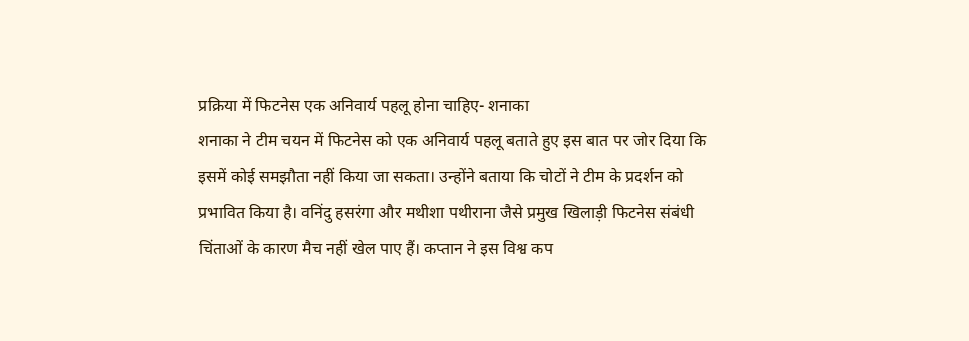प्रक्रिया में फिटनेस एक अनिवार्य पहलू होना चाहिए- शनाका
शनाका ने टीम चयन में फिटनेस को एक अनिवार्य पहलू बताते हुए इस बात पर जोर दिया कि इसमें कोई समझौता नहीं किया जा सकता। उन्होंने बताया कि चोटों ने टीम के प्रदर्शन को प्रभावित किया है। वनिंदु हसरंगा और मथीशा पथीराना जैसे प्रमुख खिलाड़ी फिटनेस संबंधी चिंताओं के कारण मैच नहीं खेल पाए हैं। कप्तान ने इस विश्व कप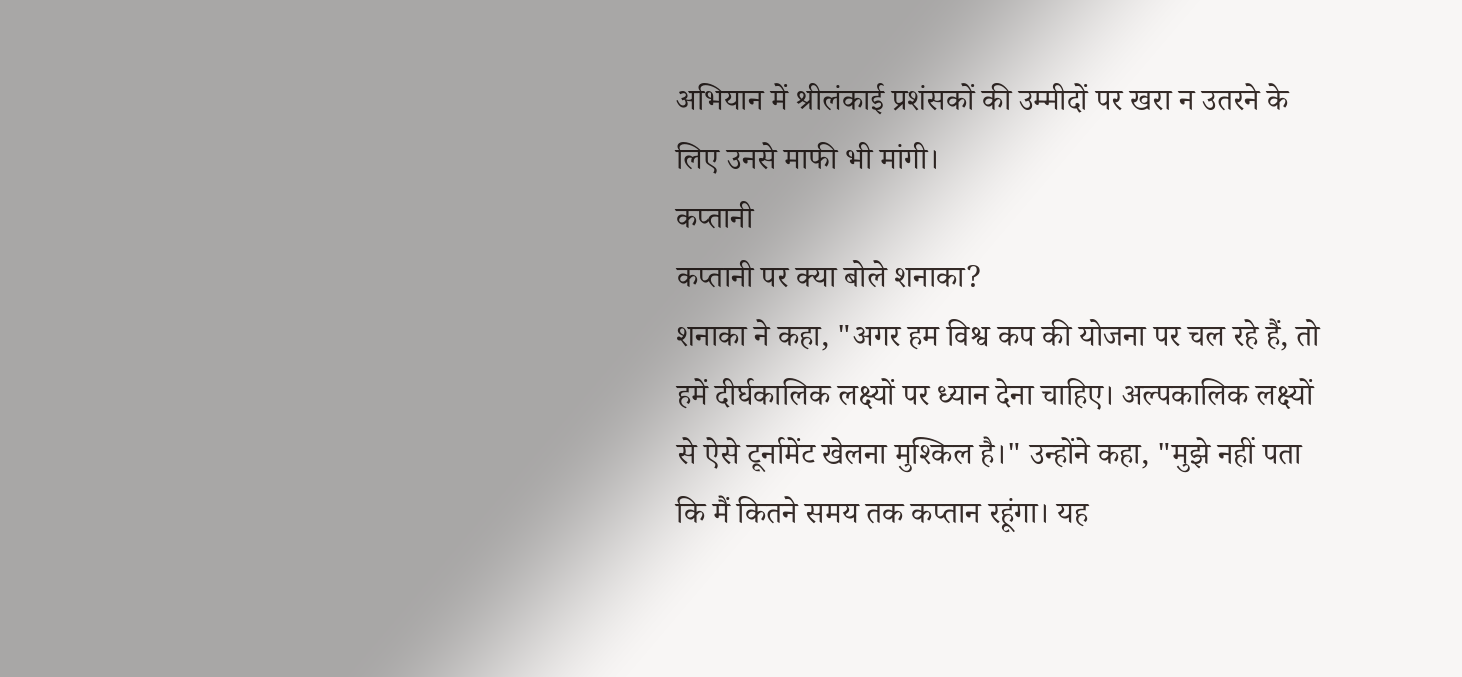अभियान में श्रीलंकाई प्रशंसकों की उम्मीदों पर खरा न उतरने के लिए उनसे माफी भी मांगी।
कप्तानी
कप्तानी पर क्या बोले शनाका?
शनाका ने कहा, "अगर हम विश्व कप की योजना पर चल रहे हैं, तो हमें दीर्घकालिक लक्ष्यों पर ध्यान देना चाहिए। अल्पकालिक लक्ष्यों से ऐसे टूर्नामेंट खेलना मुश्किल है।" उन्होंने कहा, "मुझे नहीं पता कि मैं कितने समय तक कप्तान रहूंगा। यह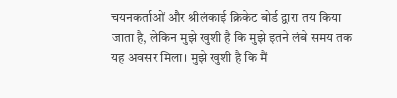चयनकर्ताओं और श्रीलंकाई क्रिकेट बोर्ड द्वारा तय किया जाता है, लेकिन मुझे खुशी है कि मुझे इतने लंबे समय तक यह अवसर मिला। मुझे खुशी है कि मैं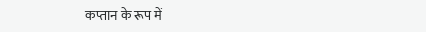कप्तान के रूप में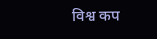विश्व कप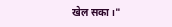खेल सका।"